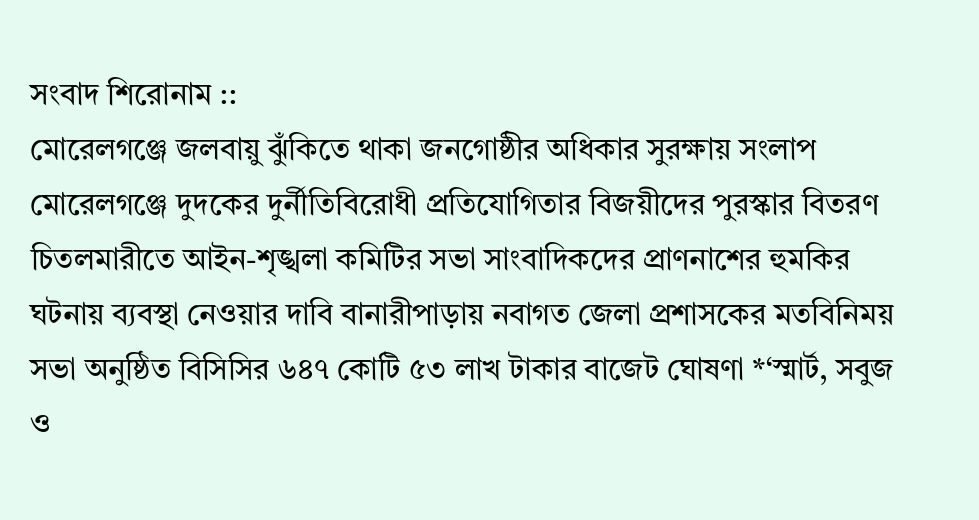সংবাদ শিরোনাম ::
মোরেলগঞ্জে জলবায়ু ঝুঁকিতে থাকা জনগোষ্ঠীর অধিকার সুরক্ষায় সংলাপ মোরেলগঞ্জে দুদকের দুর্নীতিবিরোধী প্রতিযোগিতার বিজয়ীদের পুরস্কার বিতরণ চিতলমারীতে আইন-শৃঙ্খলা কমিটির সভা সাংবাদিকদের প্রাণনাশের হুমকির ঘটনায় ব্যবস্থা নেওয়ার দাবি বানারীপাড়ায় নবাগত জেলা প্রশাসকের মতবিনিময় সভা অনুষ্ঠিত বিসিসির ৬৪৭ কোটি ৫৩ লাখ টাকার বাজেট ঘোষণা *‘স্মার্ট, সবুজ ও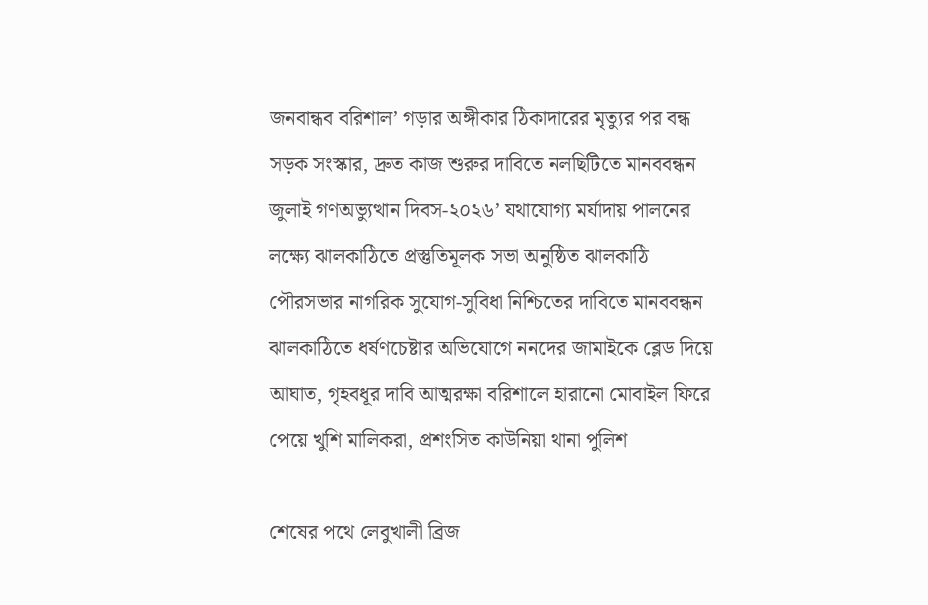জনবান্ধব বরিশাল’ গড়ার অঙ্গীকার ঠিকাদারের মৃত্যুর পর বন্ধ সড়ক সংস্কার, দ্রুত কাজ শুরুর দাবিতে নলছিটিতে মানববন্ধন জুলাই গণঅভ্যুত্থান দিবস-২০২৬’ যথাযোগ্য মর্যাদায় পালনের লক্ষ্যে ঝালকাঠিতে প্রস্তুতিমূলক সভা অনুষ্ঠিত ঝালকাঠি পৌরসভার নাগরিক সুযোগ-সুবিধা নিশ্চিতের দাবিতে মানববন্ধন ঝালকাঠিতে ধর্ষণচেষ্টার অভিযোগে ননদের জামাইকে ব্লেড দিয়ে আঘাত, গৃহবধূর দাবি আত্মরক্ষা বরিশালে হারানো মোবাইল ফিরে পেয়ে খুশি মালিকরা, প্রশংসিত কাউনিয়া থানা পুলিশ

শেষের পথে লেবুখালী ব্রিজ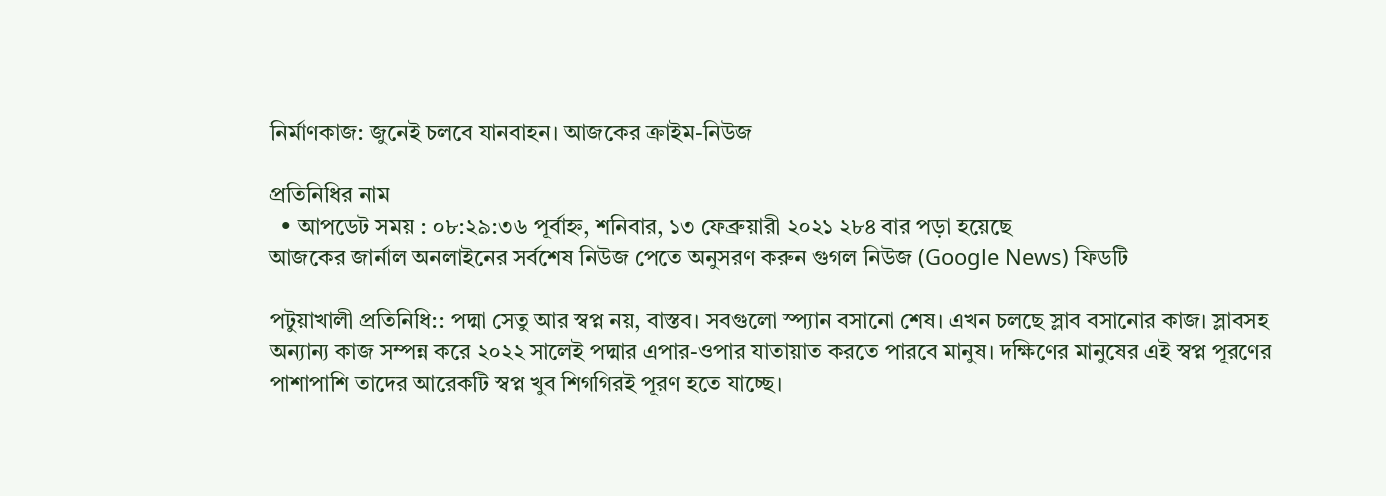নির্মাণকাজ: জুনেই চলবে যানবাহন। আজকের ক্রাইম-নিউজ

প্রতিনিধির নাম
  • আপডেট সময় : ০৮:২৯:৩৬ পূর্বাহ্ন, শনিবার, ১৩ ফেব্রুয়ারী ২০২১ ২৮৪ বার পড়া হয়েছে
আজকের জার্নাল অনলাইনের সর্বশেষ নিউজ পেতে অনুসরণ করুন গুগল নিউজ (Google News) ফিডটি

পটুয়াখালী প্রতিনিধি:: পদ্মা সেতু আর স্বপ্ন নয়, বাস্তব। সবগুলো স্প্যান বসানো শেষ। এখন চলছে স্লাব বসানোর কাজ। স্লাবসহ অন্যান্য কাজ সম্পন্ন করে ২০২২ সালেই পদ্মার এপার-ওপার যাতায়াত করতে পারবে মানুষ। দক্ষিণের মানুষের এই স্বপ্ন পূরণের পাশাপাশি তাদের আরেকটি স্বপ্ন খুব শিগগিরই পূরণ হতে যাচ্ছে।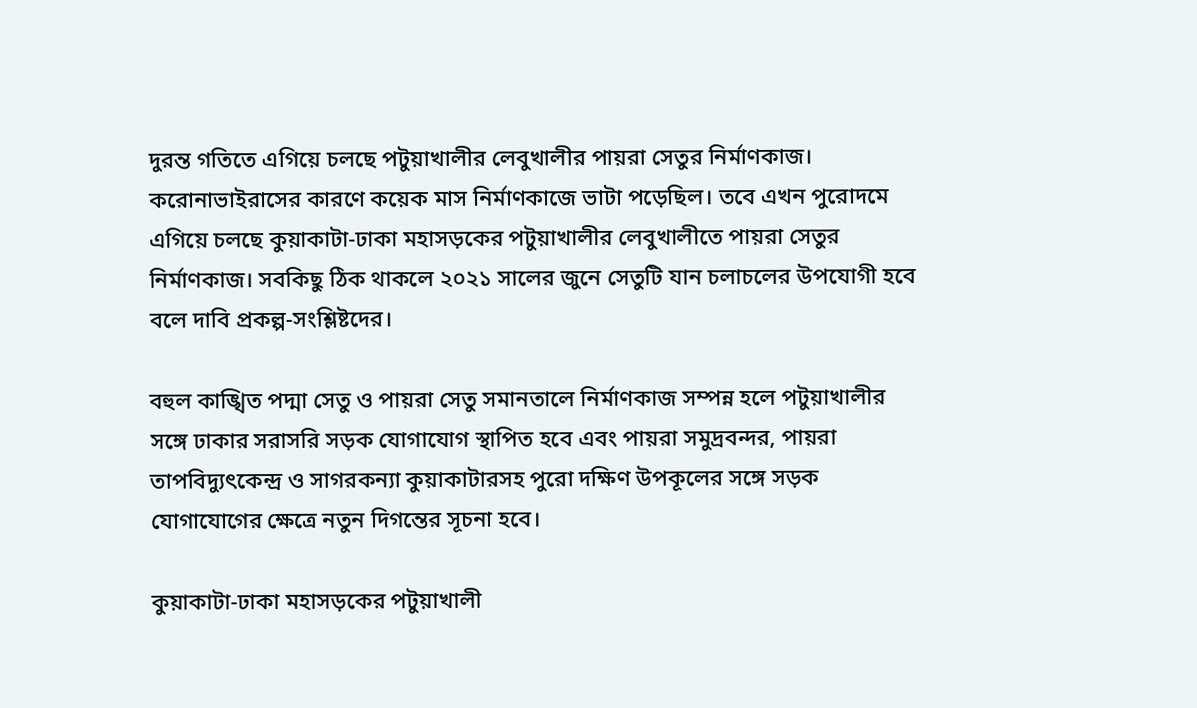দুরন্ত গতিতে এগিয়ে চলছে পটুয়াখালীর লেবুখালীর পায়রা সেতুর নির্মাণকাজ।
করোনাভাইরাসের কারণে কয়েক মাস নির্মাণকাজে ভাটা পড়েছিল। তবে এখন পুরোদমে এগিয়ে চলছে কুয়াকাটা-ঢাকা মহাসড়কের পটুয়াখালীর লেবুখালীতে পায়রা সেতুর নির্মাণকাজ। সবকিছু ঠিক থাকলে ২০২১ সালের জুনে সেতুটি যান চলাচলের উপযোগী হবে বলে দাবি প্রকল্প-সংশ্লিষ্টদের।

বহুল কাঙ্খিত পদ্মা সেতু ও পায়রা সেতু সমানতালে নির্মাণকাজ সম্পন্ন হলে পটুয়াখালীর সঙ্গে ঢাকার সরাসরি সড়ক যোগাযোগ স্থাপিত হবে এবং পায়রা সমুদ্রবন্দর, পায়রা তাপবিদ্যুৎকেন্দ্র ও সাগরকন্যা কুয়াকাটারসহ পুরো দক্ষিণ উপকূলের সঙ্গে সড়ক যোগাযোগের ক্ষেত্রে নতুন দিগন্তের সূচনা হবে।

কুয়াকাটা-ঢাকা মহাসড়কের পটুয়াখালী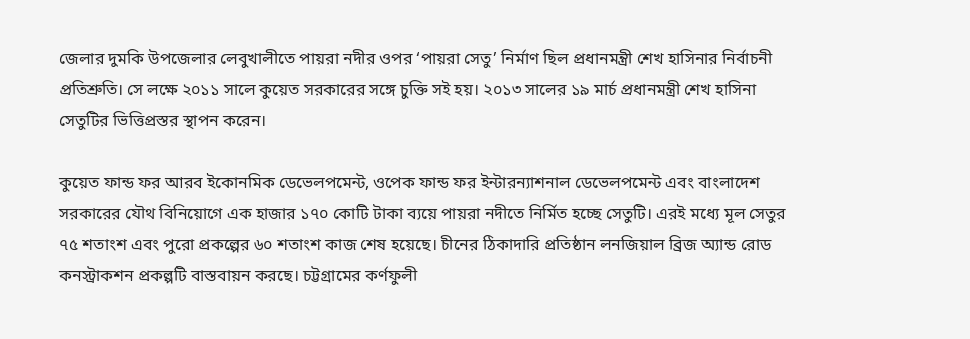জেলার দুমকি উপজেলার লেবুখালীতে পায়রা নদীর ওপর ‘পায়রা সেতু’ নির্মাণ ছিল প্রধানমন্ত্রী শেখ হাসিনার নির্বাচনী প্রতিশ্রুতি। সে লক্ষে ২০১১ সালে কুয়েত সরকারের সঙ্গে চুক্তি সই হয়। ২০১৩ সালের ১৯ মার্চ প্রধানমন্ত্রী শেখ হাসিনা সেতুটির ভিত্তিপ্রস্তর স্থাপন করেন।

কুয়েত ফান্ড ফর আরব ইকোনমিক ডেভেলপমেন্ট, ওপেক ফান্ড ফর ইন্টারন্যাশনাল ডেভেলপমেন্ট এবং বাংলাদেশ সরকারের যৌথ বিনিয়োগে এক হাজার ১৭০ কোটি টাকা ব্যয়ে পায়রা নদীতে নির্মিত হচ্ছে সেতুটি। এরই মধ্যে মূল সেতুর ৭৫ শতাংশ এবং পুরো প্রকল্পের ৬০ শতাংশ কাজ শেষ হয়েছে। চীনের ঠিকাদারি প্রতিষ্ঠান লনজিয়াল ব্রিজ অ্যান্ড রোড কনস্ট্রাকশন প্রকল্পটি বাস্তবায়ন করছে। চট্টগ্রামের কর্ণফুলী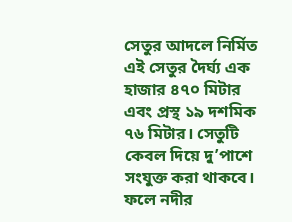সেতুর আদলে নির্মিত এই সেতুর দৈর্ঘ্য এক হাজার ৪৭০ মিটার এবং প্রস্থ ১৯ দশমিক ৭৬ মিটার। সেতুটি কেবল দিয়ে দু’পাশে সংযুক্ত করা থাকবে। ফলে নদীর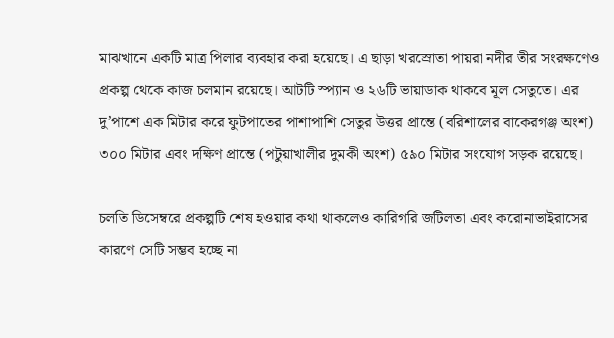মাঝখানে একটি মাত্র পিলার ব্যবহার করা হয়েছে। এ ছাড়া খরস্রোতা পায়রা নদীর তীর সংরক্ষণেও প্রকল্প থেকে কাজ চলমান রয়েছে। আটটি স্প্যান ও ২৬টি ভায়াডাক থাকবে মূল সেতুতে। এর দু’পাশে এক মিটার করে ফুটপাতের পাশাপাশি সেতুর উত্তর প্রান্তে (বরিশালের বাকেরগঞ্জ অংশ) ৩০০ মিটার এবং দক্ষিণ প্রান্তে (পটুয়াখালীর দুমকী অংশ) ৫৯০ মিটার সংযোগ সড়ক রয়েছে।

চলতি ডিসেম্বরে প্রকল্পটি শেষ হওয়ার কথা থাকলেও কারিগরি জটিলতা এবং করোনাভাইরাসের কারণে সেটি সম্ভব হচ্ছে না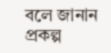বলে জানান প্রকল্প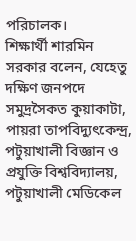পরিচালক।
শিক্ষার্থী শারমিন সরকার বলেন, যেহেতু দক্ষিণ জনপদে সমুদ্রসৈকত কুয়াকাটা, পায়রা তাপবিদ্যুৎকেন্দ্র, পটুয়াখালী বিজ্ঞান ও প্রযুক্তি বিশ্ববিদ্যালয়, পটুয়াখালী মেডিকেল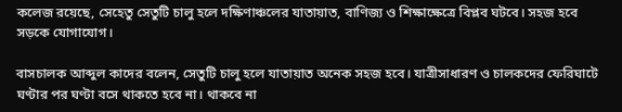কলেজ রয়েছে, সেহেতু সেতুটি চালু হলে দক্ষিণাঞ্চলের যাতায়াত, বাণিজ্য ও শিক্ষাক্ষেত্রে বিপ্লব ঘটবে। সহজ হবে সড়কে যোগাযোগ।

বাসচালক আব্দুল কাদের বলেন, সেতুটি চালু হলে যাতায়াত অনেক সহজ হবে। যাত্রীসাধারণ ও চালকদের ফেরিঘাটে ঘণ্টার পর ঘণ্টা বসে থাকতে হবে না। থাকবে না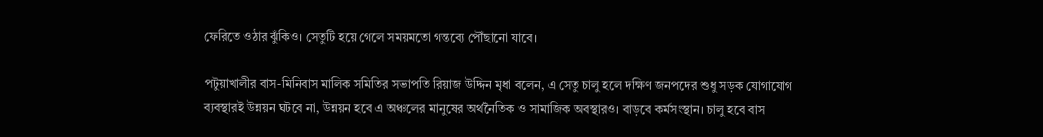ফেরিতে ওঠার ঝুঁকিও। সেতুটি হয়ে গেলে সময়মতো গন্তব্যে পৌঁছানো যাবে।

পটুয়াখালীর বাস-মিনিবাস মালিক সমিতির সভাপতি রিয়াজ উদ্দিন মৃধা বলেন, এ সেতু চালু হলে দক্ষিণ জনপদের শুধু সড়ক যোগাযোগ ব্যবস্থারই উন্নয়ন ঘটবে না, উন্নয়ন হবে এ অঞ্চলের মানুষের অর্থনৈতিক ও সামাজিক অবস্থারও। বাড়বে কর্মসংস্থান। চালু হবে বাস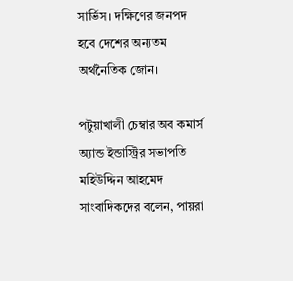সার্ভিস। দক্ষিণের জনপদ হবে দেশের অন্যতম অর্থনৈতিক জোন।

পটুয়াখালী চেম্বার অব কমার্স অ্যান্ড ইন্ডাস্ট্রির সভাপতি মহিউদ্দিন আহমেদ সাংবাদিকদের বলেন, পায়রা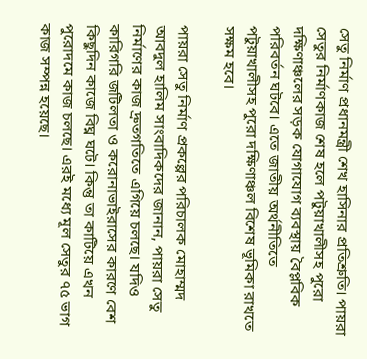সেতু নির্মাণ প্রধানমন্ত্রী শেখ হাসিনার প্রতিশ্রুতি। পায়রা সেতুর নির্মাণকাজ শেষ হলে পটুয়াখালীসহ পুরো দক্ষিণাঞ্চলের সড়ক যোগাযোগ ব্যবস্থায় বৈপ্লবিক পরিবর্তন ঘটবে। এতে জাতীয় অর্থনীতিতে পটুয়াখালীসহ পুরো দক্ষিণাঞ্চল বিশেষ ভূমিকা রাখতে সক্ষম হবে।

পায়রা সেতু নির্মাণ প্রকল্পের পরিচালক মোহাম্মদ আবদুল হালিম সাংবাদিকদের জানান, পায়রা সেতু নির্মাণের কাজ দ্রুতগতিতে এগিয়ে চলছে। যদিও কারিগরি জটিলতা ও করোনাভাইরাসের কারণে বেশ কিছুদিন কাজে বিঘ্ন ঘটে। কিন্তু তা কাটিয়ে এখন পুরোদমে কাজ চলছে। এরই মধ্যে মূল সেতুর ৭৫ ভাগ কাজ সম্পন্ন হয়েছে।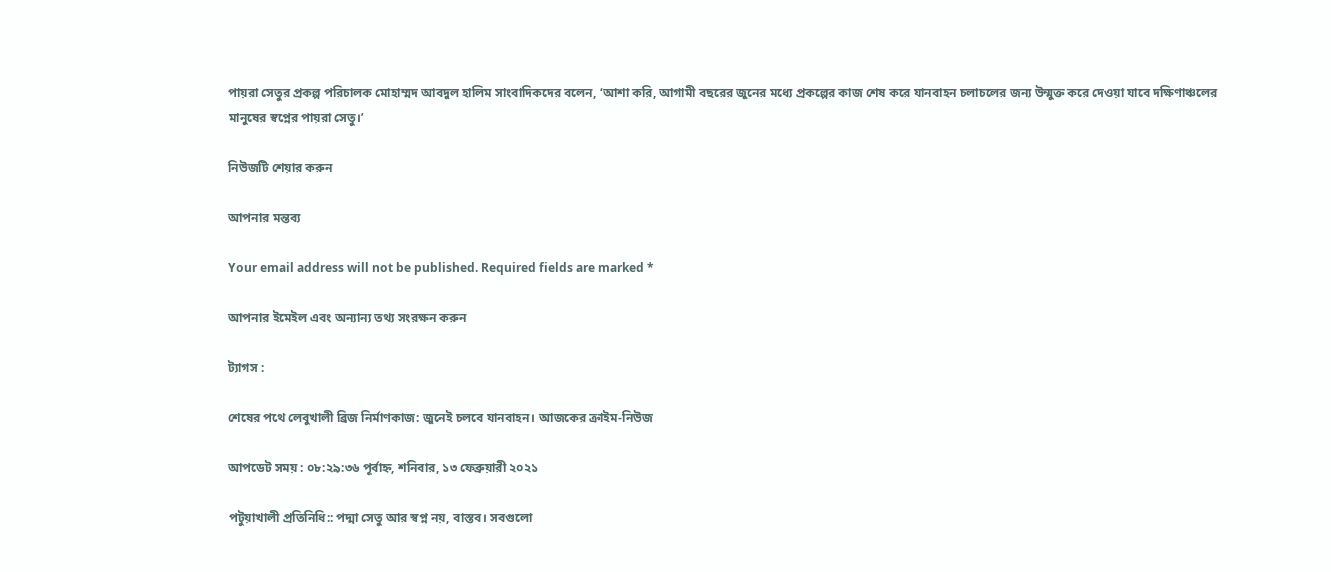পায়রা সেতুর প্রকল্প পরিচালক মোহাম্মদ আবদুল হালিম সাংবাদিকদের বলেন, ‘আশা করি, আগামী বছরের জুনের মধ্যে প্রকল্পের কাজ শেষ করে যানবাহন চলাচলের জন্য উন্মুক্ত করে দেওয়া যাবে দক্ষিণাঞ্চলের মানুষের স্বপ্নের পায়রা সেতু।’

নিউজটি শেয়ার করুন

আপনার মন্তব্য

Your email address will not be published. Required fields are marked *

আপনার ইমেইল এবং অন্যান্য তথ্য সংরক্ষন করুন

ট্যাগস :

শেষের পথে লেবুখালী ব্রিজ নির্মাণকাজ: জুনেই চলবে যানবাহন। আজকের ক্রাইম-নিউজ

আপডেট সময় : ০৮:২৯:৩৬ পূর্বাহ্ন, শনিবার, ১৩ ফেব্রুয়ারী ২০২১

পটুয়াখালী প্রতিনিধি:: পদ্মা সেতু আর স্বপ্ন নয়, বাস্তব। সবগুলো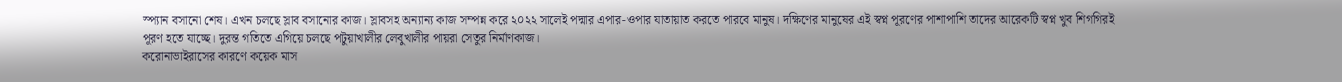স্প্যান বসানো শেষ। এখন চলছে স্লাব বসানোর কাজ। স্লাবসহ অন্যান্য কাজ সম্পন্ন করে ২০২২ সালেই পদ্মার এপার-ওপার যাতায়াত করতে পারবে মানুষ। দক্ষিণের মানুষের এই স্বপ্ন পূরণের পাশাপাশি তাদের আরেকটি স্বপ্ন খুব শিগগিরই পূরণ হতে যাচ্ছে। দুরন্ত গতিতে এগিয়ে চলছে পটুয়াখালীর লেবুখালীর পায়রা সেতুর নির্মাণকাজ।
করোনাভাইরাসের কারণে কয়েক মাস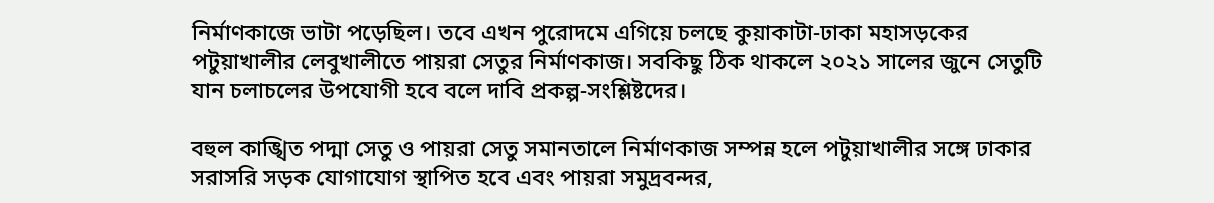নির্মাণকাজে ভাটা পড়েছিল। তবে এখন পুরোদমে এগিয়ে চলছে কুয়াকাটা-ঢাকা মহাসড়কের পটুয়াখালীর লেবুখালীতে পায়রা সেতুর নির্মাণকাজ। সবকিছু ঠিক থাকলে ২০২১ সালের জুনে সেতুটি যান চলাচলের উপযোগী হবে বলে দাবি প্রকল্প-সংশ্লিষ্টদের।

বহুল কাঙ্খিত পদ্মা সেতু ও পায়রা সেতু সমানতালে নির্মাণকাজ সম্পন্ন হলে পটুয়াখালীর সঙ্গে ঢাকার সরাসরি সড়ক যোগাযোগ স্থাপিত হবে এবং পায়রা সমুদ্রবন্দর,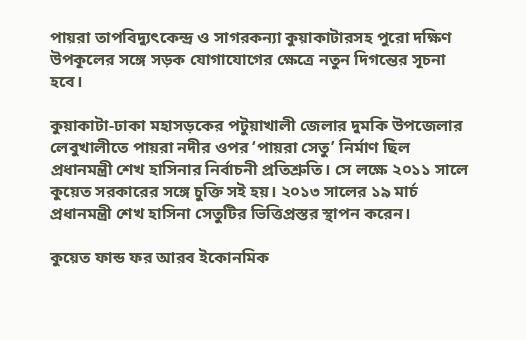পায়রা তাপবিদ্যুৎকেন্দ্র ও সাগরকন্যা কুয়াকাটারসহ পুরো দক্ষিণ উপকূলের সঙ্গে সড়ক যোগাযোগের ক্ষেত্রে নতুন দিগন্তের সূচনা হবে।

কুয়াকাটা-ঢাকা মহাসড়কের পটুয়াখালী জেলার দুমকি উপজেলার লেবুখালীতে পায়রা নদীর ওপর ‘পায়রা সেতু’ নির্মাণ ছিল প্রধানমন্ত্রী শেখ হাসিনার নির্বাচনী প্রতিশ্রুতি। সে লক্ষে ২০১১ সালে কুয়েত সরকারের সঙ্গে চুক্তি সই হয়। ২০১৩ সালের ১৯ মার্চ প্রধানমন্ত্রী শেখ হাসিনা সেতুটির ভিত্তিপ্রস্তর স্থাপন করেন।

কুয়েত ফান্ড ফর আরব ইকোনমিক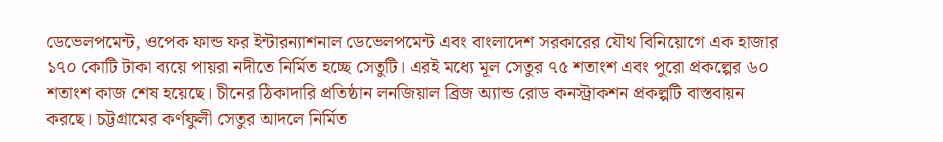ডেভেলপমেন্ট, ওপেক ফান্ড ফর ইন্টারন্যাশনাল ডেভেলপমেন্ট এবং বাংলাদেশ সরকারের যৌথ বিনিয়োগে এক হাজার ১৭০ কোটি টাকা ব্যয়ে পায়রা নদীতে নির্মিত হচ্ছে সেতুটি। এরই মধ্যে মূল সেতুর ৭৫ শতাংশ এবং পুরো প্রকল্পের ৬০ শতাংশ কাজ শেষ হয়েছে। চীনের ঠিকাদারি প্রতিষ্ঠান লনজিয়াল ব্রিজ অ্যান্ড রোড কনস্ট্রাকশন প্রকল্পটি বাস্তবায়ন করছে। চট্টগ্রামের কর্ণফুলী সেতুর আদলে নির্মিত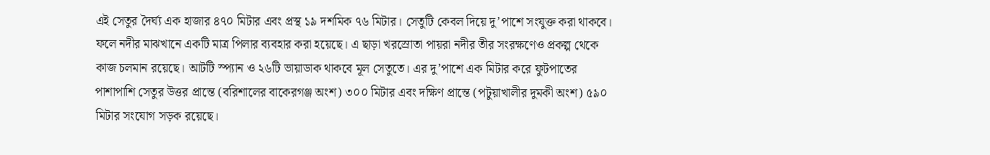এই সেতুর দৈর্ঘ্য এক হাজার ৪৭০ মিটার এবং প্রস্থ ১৯ দশমিক ৭৬ মিটার। সেতুটি কেবল দিয়ে দু’পাশে সংযুক্ত করা থাকবে। ফলে নদীর মাঝখানে একটি মাত্র পিলার ব্যবহার করা হয়েছে। এ ছাড়া খরস্রোতা পায়রা নদীর তীর সংরক্ষণেও প্রকল্প থেকে কাজ চলমান রয়েছে। আটটি স্প্যান ও ২৬টি ভায়াডাক থাকবে মূল সেতুতে। এর দু’পাশে এক মিটার করে ফুটপাতের পাশাপাশি সেতুর উত্তর প্রান্তে (বরিশালের বাকেরগঞ্জ অংশ) ৩০০ মিটার এবং দক্ষিণ প্রান্তে (পটুয়াখালীর দুমকী অংশ) ৫৯০ মিটার সংযোগ সড়ক রয়েছে।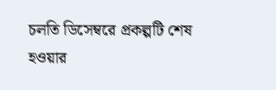চলতি ডিসেম্বরে প্রকল্পটি শেষ হওয়ার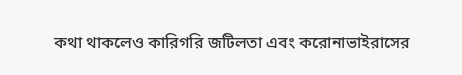কথা থাকলেও কারিগরি জটিলতা এবং করোনাভাইরাসের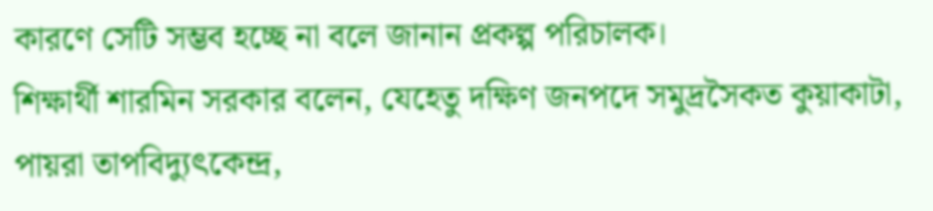কারণে সেটি সম্ভব হচ্ছে না বলে জানান প্রকল্প পরিচালক।
শিক্ষার্থী শারমিন সরকার বলেন, যেহেতু দক্ষিণ জনপদে সমুদ্রসৈকত কুয়াকাটা, পায়রা তাপবিদ্যুৎকেন্দ্র,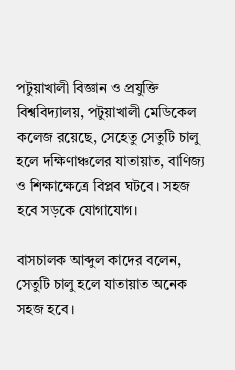পটুয়াখালী বিজ্ঞান ও প্রযুক্তি বিশ্ববিদ্যালয়, পটুয়াখালী মেডিকেল কলেজ রয়েছে, সেহেতু সেতুটি চালু হলে দক্ষিণাঞ্চলের যাতায়াত, বাণিজ্য ও শিক্ষাক্ষেত্রে বিপ্লব ঘটবে। সহজ হবে সড়কে যোগাযোগ।

বাসচালক আব্দুল কাদের বলেন, সেতুটি চালু হলে যাতায়াত অনেক সহজ হবে।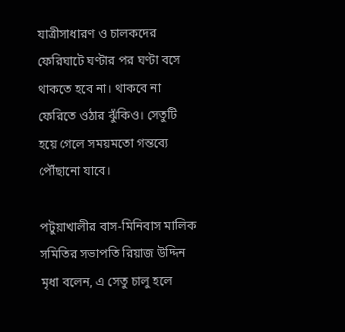যাত্রীসাধারণ ও চালকদের ফেরিঘাটে ঘণ্টার পর ঘণ্টা বসে থাকতে হবে না। থাকবে না ফেরিতে ওঠার ঝুঁকিও। সেতুটি হয়ে গেলে সময়মতো গন্তব্যে পৌঁছানো যাবে।

পটুয়াখালীর বাস-মিনিবাস মালিক সমিতির সভাপতি রিয়াজ উদ্দিন মৃধা বলেন, এ সেতু চালু হলে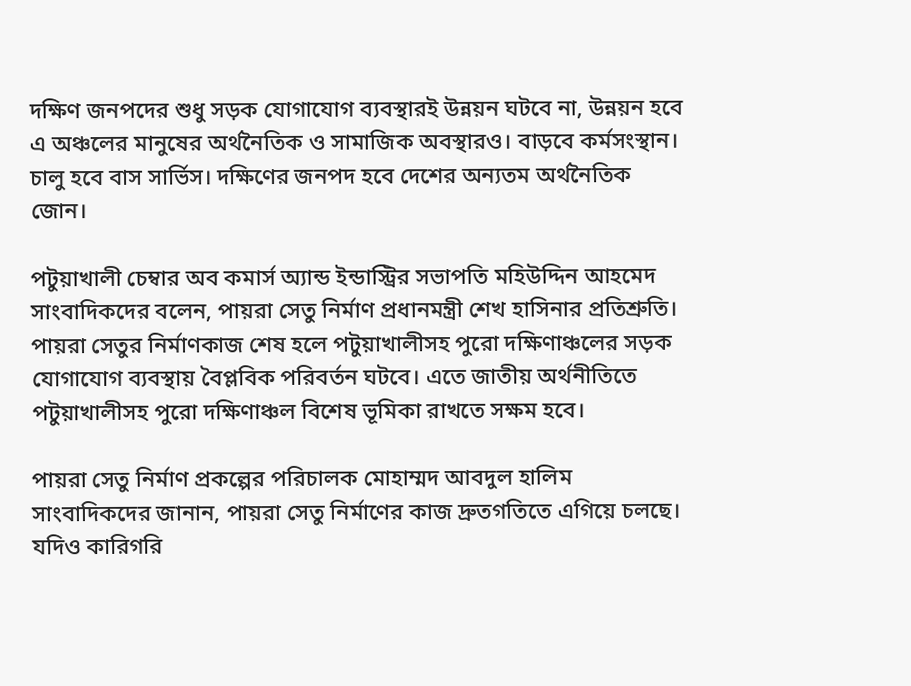দক্ষিণ জনপদের শুধু সড়ক যোগাযোগ ব্যবস্থারই উন্নয়ন ঘটবে না, উন্নয়ন হবে এ অঞ্চলের মানুষের অর্থনৈতিক ও সামাজিক অবস্থারও। বাড়বে কর্মসংস্থান। চালু হবে বাস সার্ভিস। দক্ষিণের জনপদ হবে দেশের অন্যতম অর্থনৈতিক জোন।

পটুয়াখালী চেম্বার অব কমার্স অ্যান্ড ইন্ডাস্ট্রির সভাপতি মহিউদ্দিন আহমেদ সাংবাদিকদের বলেন, পায়রা সেতু নির্মাণ প্রধানমন্ত্রী শেখ হাসিনার প্রতিশ্রুতি। পায়রা সেতুর নির্মাণকাজ শেষ হলে পটুয়াখালীসহ পুরো দক্ষিণাঞ্চলের সড়ক যোগাযোগ ব্যবস্থায় বৈপ্লবিক পরিবর্তন ঘটবে। এতে জাতীয় অর্থনীতিতে পটুয়াখালীসহ পুরো দক্ষিণাঞ্চল বিশেষ ভূমিকা রাখতে সক্ষম হবে।

পায়রা সেতু নির্মাণ প্রকল্পের পরিচালক মোহাম্মদ আবদুল হালিম সাংবাদিকদের জানান, পায়রা সেতু নির্মাণের কাজ দ্রুতগতিতে এগিয়ে চলছে। যদিও কারিগরি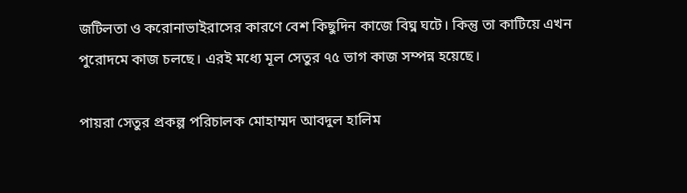জটিলতা ও করোনাভাইরাসের কারণে বেশ কিছুদিন কাজে বিঘ্ন ঘটে। কিন্তু তা কাটিয়ে এখন পুরোদমে কাজ চলছে। এরই মধ্যে মূল সেতুর ৭৫ ভাগ কাজ সম্পন্ন হয়েছে।

পায়রা সেতুর প্রকল্প পরিচালক মোহাম্মদ আবদুল হালিম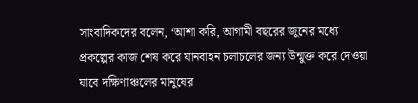সাংবাদিকদের বলেন, ‘আশা করি, আগামী বছরের জুনের মধ্যে প্রকল্পের কাজ শেষ করে যানবাহন চলাচলের জন্য উন্মুক্ত করে দেওয়া যাবে দক্ষিণাঞ্চলের মানুষের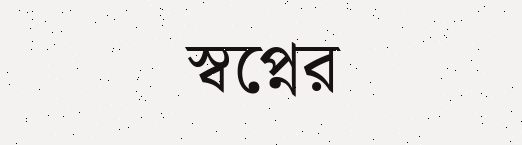স্বপ্নের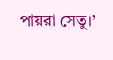পায়রা সেতু।’